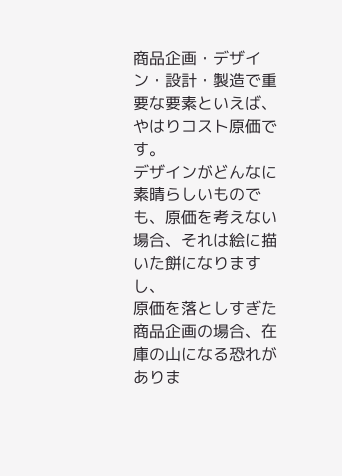商品企画・デザイン・設計・製造で重要な要素といえば、やはりコスト原価です。
デザインがどんなに素晴らしいものでも、原価を考えない場合、それは絵に描いた餅になりますし、
原価を落としすぎた商品企画の場合、在庫の山になる恐れがありま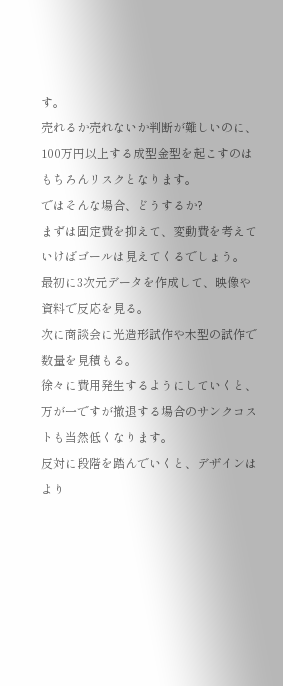す。
売れるか売れないか判断が難しいのに、100万円以上する成型金型を起こすのはもちろんリスクとなります。
ではそんな場合、どうするか?
まずは固定費を抑えて、変動費を考えていけばゴールは見えてくるでしょう。
最初に3次元データを作成して、映像や資料で反応を見る。
次に商談会に光造形試作や木型の試作で数量を見積もる。
徐々に費用発生するようにしていくと、万が一ですが撤退する場合のサンクコストも当然低くなります。
反対に段階を踏んでいくと、デザインはより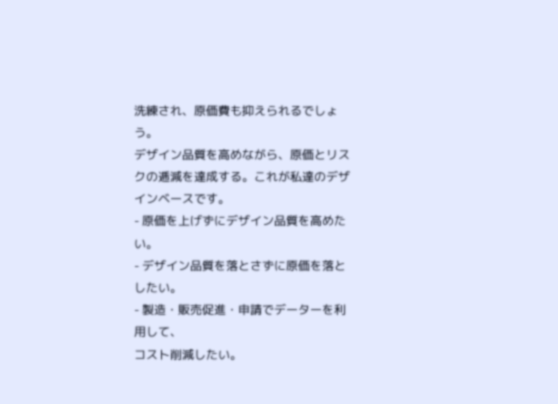洗練され、原価費も抑えられるでしょう。
デザイン品質を高めながら、原価とリスクの逓減を達成する。これが私達のデザインベースです。
- 原価を上げずにデザイン品質を高めたい。
- デザイン品質を落とさずに原価を落としたい。
- 製造・販売促進・申請でデーターを利用して、
コスト削減したい。